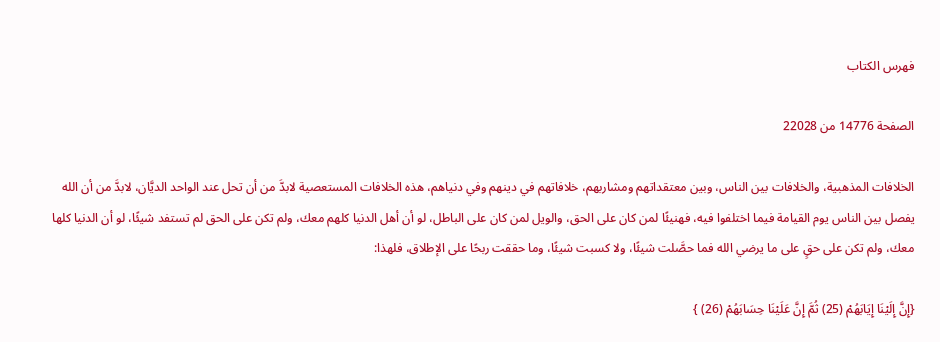فهرس الكتاب

الصفحة 14776 من 22028

الخلافات المذهبية، والخلافات بين الناس، وبين معتقداتهم ومشاربهم، خلافاتهم في دينهم وفي دنياهم، هذه الخلافات المستعصية لابدَّ من أن تحل عند الواحد الديَّان، لابدَّ من أن الله يفصل بين الناس يوم القيامة فيما اختلفوا فيه، فهنيئًا لمن كان على الحق، والويل لمن كان على الباطل، لو أن أهل الدنيا كلهم معك، ولم تكن على الحق لم تستفد شيئًا، لو أن الدنيا كلها معك، ولم تكن على حقٍ على ما يرضي الله فما حصَّلت شيئًا، ولا كسبت شيئًا، وما حققت ربحًا على الإطلاق، فلهذا:

{إِنَّ إِلَيْنَا إِيَابَهُمْ (25) ثُمَّ إِنَّ عَلَيْنَا حِسَابَهُمْ (26) }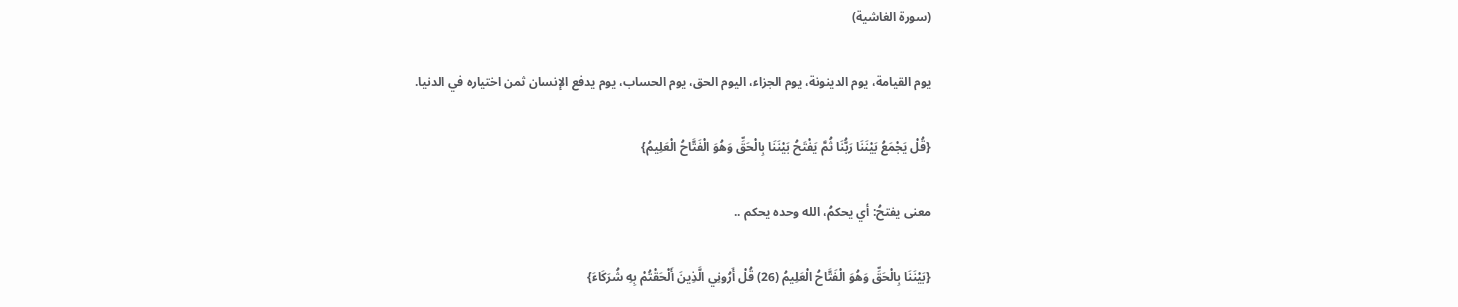(سورة الغاشية)

يوم القيامة، يوم الدينونة، يوم الجزاء، اليوم الحق، يوم الحساب، يوم يدفع الإنسان ثمن اختياره في الدنيا.

{قُلْ يَجْمَعُ بَيْنَنَا رَبُّنَا ثُمَّ يَفْتَحُ بَيْنَنَا بِالْحَقِّ وَهُوَ الْفَتَّاحُ الْعَلِيمُ}

معنى يفتحُ: أي يحكمُ، الله وحده يحكم ..

{بَيْنَنَا بِالْحَقِّ وَهُوَ الْفَتَّاحُ الْعَلِيمُ (26) قُلْ أَرُونِي الَّذِينَ أَلْحَقْتُمْ بِهِ شُرَكَاءَ}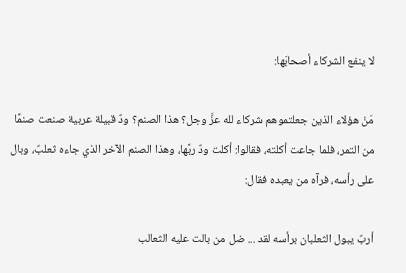لا ينفع الشركاء أصحابَها:

مَنْ هؤلاء الذين جعلتموهم شركاء لله عزَّ وجل؟ هذا الصنم؟ ودٌ قبيلة عربية صنعت صنمًا من التمر، فلما جاعت أكلته، فقالوا: أكلت ودٌ ربَّها، وهذا الصنم الآخر الذي جاءه ثعلبٌ، وبال على رأسه، فرآه من يعبده فقال:

أربٌ يبول الثعلبان برأسه لقد ... ضل من بالت عليه الثعالب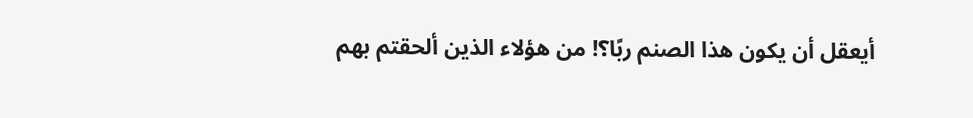أيعقل أن يكون هذا الصنم ربًا؟! من هؤلاء الذين ألحقتم بهم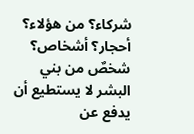شركاء؟ من هؤلاء؟ أحجار؟ أشخاص؟ شخصٌ من بني البشر لا يستطيع أن يدفع عن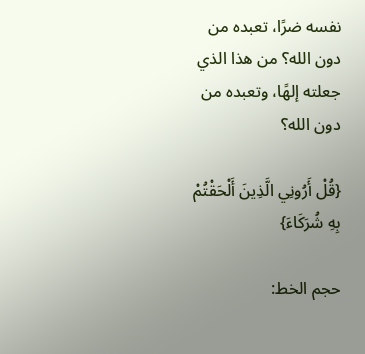نفسه ضرًا، تعبده من دون الله؟ من هذا الذي جعلته إلهًا، وتعبده من دون الله؟

{قُلْ أَرُونِي الَّذِينَ أَلْحَقْتُمْ بِهِ شُرَكَاءَ}

حجم الخط: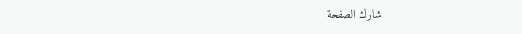شارك الصفحة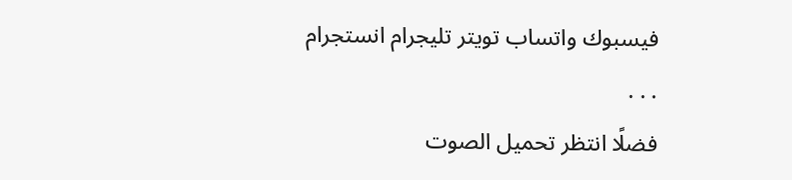فيسبوك واتساب تويتر تليجرام انستجرام
. . .
فضلًا انتظر تحميل الصوت